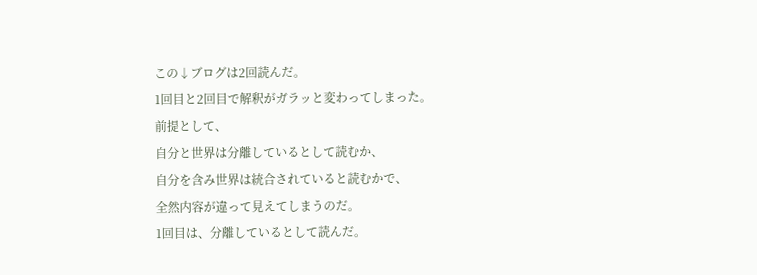この↓ブログは2回読んだ。
1回目と2回目で解釈がガラッと変わってしまった。
前提として、
自分と世界は分離しているとして読むか、
自分を含み世界は統合されていると読むかで、
全然内容が違って見えてしまうのだ。
1回目は、分離しているとして読んだ。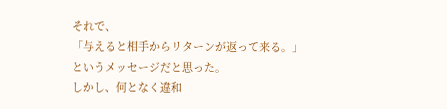それで、
「与えると相手からリターンが返って来る。」
というメッセージだと思った。
しかし、何となく違和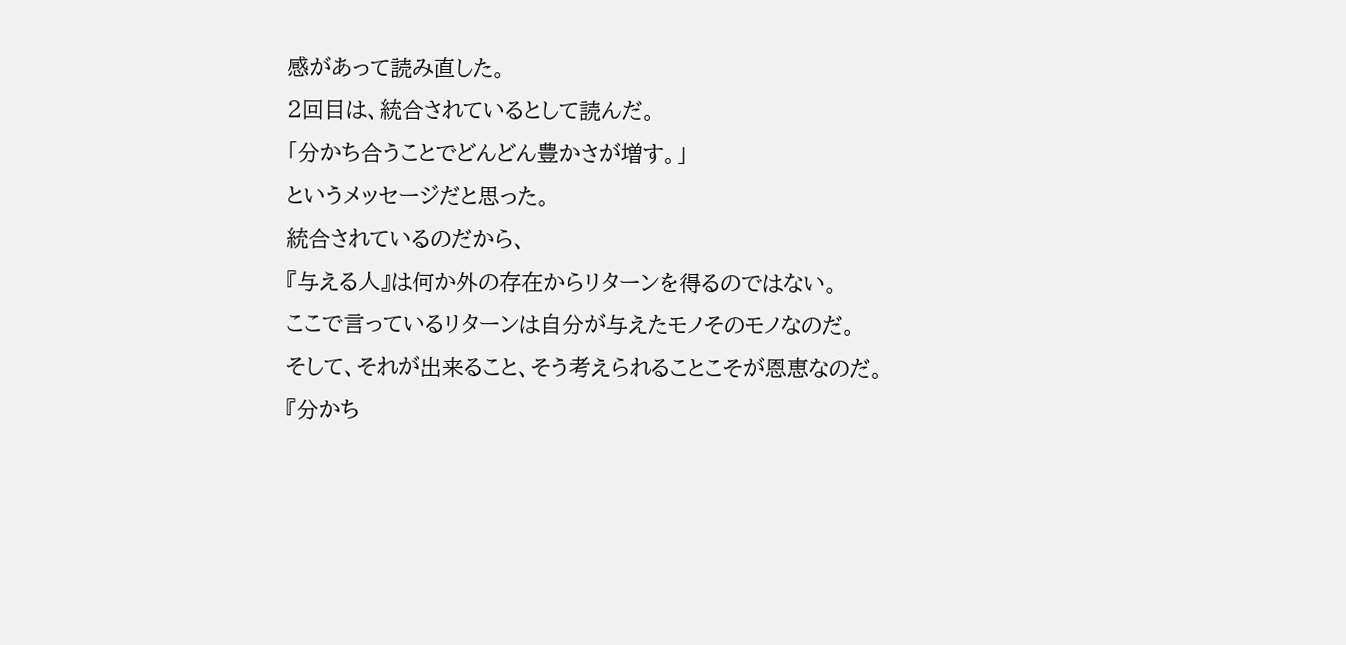感があって読み直した。
2回目は、統合されているとして読んだ。
「分かち合うことでどんどん豊かさが増す。」
というメッセージだと思った。
統合されているのだから、
『与える人』は何か外の存在からリターンを得るのではない。
ここで言っているリターンは自分が与えたモノそのモノなのだ。
そして、それが出来ること、そう考えられることこそが恩恵なのだ。
『分かち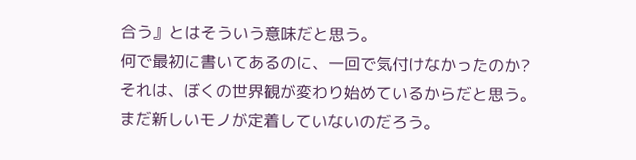合う』とはそういう意味だと思う。
何で最初に書いてあるのに、一回で気付けなかったのか?
それは、ぼくの世界観が変わり始めているからだと思う。
まだ新しいモノが定着していないのだろう。